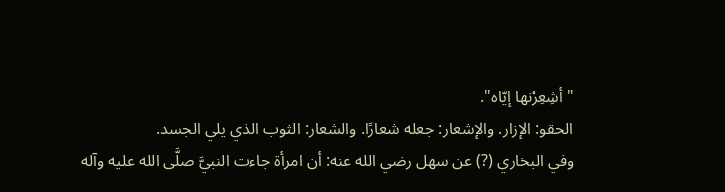"أشِعِرْنها إيّاه".
الحقو: الإزار. والإشعار: جعله شعارًا. والشعار: الثوب الذي يلي الجسد.
وفي البخاري (?) عن سهل رضي الله عنه: أن امرأة جاءت النبيَّ صلَّى الله عليه وآله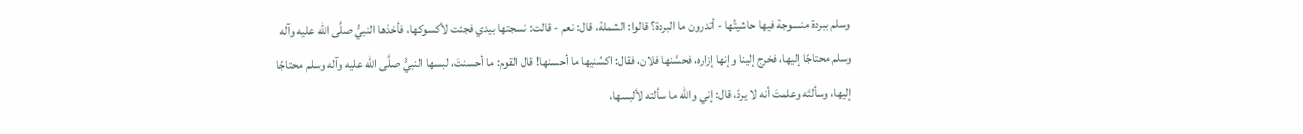وسلم ببردة منسوجة فيها حاشيتُها - أتدرون ما البردة؟ قالوا: الشملة، قال: نعم - قالت: نسجتها بيدي فجئت لأكسوكها، فأخذها النبيُّ صلَّى الله عليه وآله وسلم محتاجًا إليها، فخرج إلينا وإنها إزاره، فحسَّنها فلان، فقال: اكسُنيها ما أحسنها! قال القوم: ما أحسنتَ، لبسها النبيُّ صلَّى الله عليه وآله وسلم محتاجًا إليها، وسألتَه وعلمتَ أنه لا يردّ، قال: إني والله ما سألته لألبسها،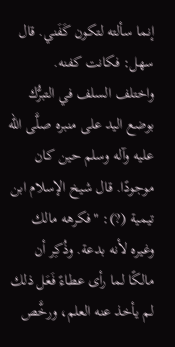إنما سألته لتكون كَفَني. قال سهل: فكانت كفنه.
واختلف السلف في التبرُّك بوضع اليد على منبره صلَّى الله عليه وآله وسلم حين كان موجودًا. قال شيخ الإسلام ابن تيمية (?): "فكرهه مالك وغيره لأنه بدعة. وذُكِر أن مالكًا لما رأى عطاءً فَعَل ذلك لم يأخذ عنه العلم، ورخَّص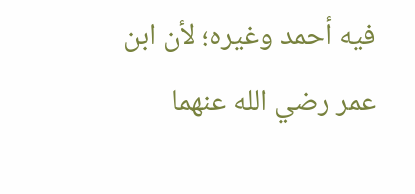فيه أحمد وغيره؛ لأن ابن عمر رضي الله عنهما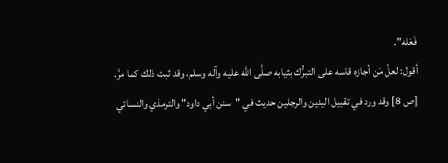فَعَله".
أقول: لعلّ مَن أجازه قاسه على التبرُّك بثيابه صلَّى الله عليه وآله وسلم، وقد ثبت ذلك كما مرَّ.
[ص 8] وقد ورد في تقبيل اليدين والرجلين حديث في "سنن أبي داود" والترمذي والنسائي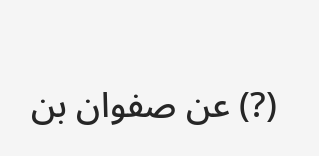(?) عن صفوان بن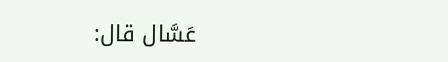عَسَّال قال: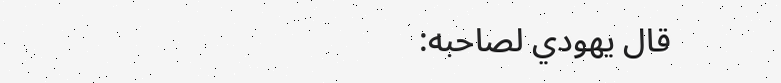قال يهودي لصاحبه: